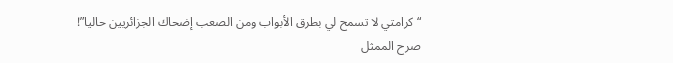“كرامتي لا تسمح لي بطرق الأبواب ومن الصعب إضحاك الجزائريين حاليا”!
صرح الممثل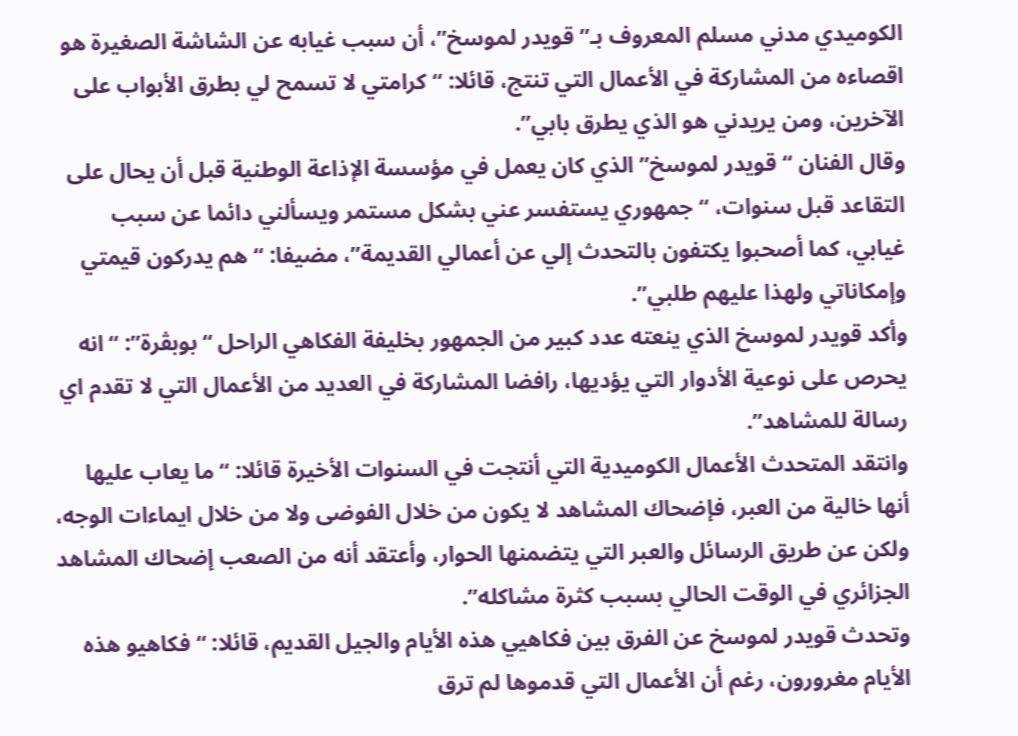الكوميدي مدني مسلم المعروف بـ”قويدر لموسخ”، أن سبب غيابه عن الشاشة الصغيرة هو اقصاءه من المشاركة في الأعمال التي تنتج، قائلا: “كرامتي لا تسمح لي بطرق الأبواب على الآخرين، ومن يريدني هو الذي يطرق بابي”.
وقال الفنان “قويدر لموسخ” الذي كان يعمل في مؤسسة الإذاعة الوطنية قبل أن يحال على التقاعد قبل سنوات، “جمهوري يستفسر عني بشكل مستمر ويسألني دائما عن سبب غيابي، كما أصحبوا يكتفون بالتحدث إلي عن أعمالي القديمة”، مضيفا: “هم يدركون قيمتي وإمكاناتي ولهذا عليهم طلبي”.
وأكد قويدر لموسخ الذي ينعته عدد كبير من الجمهور بخليفة الفكاهي الراحل “بوبڤرة”: “انه يحرص على نوعية الأدوار التي يؤديها، رافضا المشاركة في العديد من الأعمال التي لا تقدم اي رسالة للمشاهد”.
وانتقد المتحدث الأعمال الكوميدية التي أنتجت في السنوات الأخيرة قائلا: “ما يعاب عليها أنها خالية من العبر، فإضحاك المشاهد لا يكون من خلال الفوضى ولا من خلال ايماءات الوجه، ولكن عن طريق الرسائل والعبر التي يتضمنها الحوار، وأعتقد أنه من الصعب إضحاك المشاهد الجزائري في الوقت الحالي بسبب كثرة مشاكله”.
وتحدث قويدر لموسخ عن الفرق بين فكاهيي هذه الأيام والجيل القديم، قائلا: “فكاهيو هذه الأيام مغرورون، رغم أن الأعمال التي قدموها لم ترق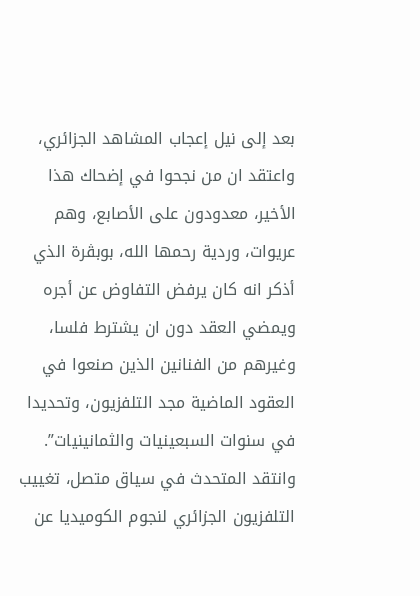بعد إلى نيل إعجاب المشاهد الجزائري، واعتقد ان من نجحوا في إضحاك هذا الأخير، معدودون على الأصابع، وهم عريوات، وردية رحمها الله، بوبڤرة الذي أذكر انه كان يرفض التفاوض عن أجره ويمضي العقد دون ان يشترط فلسا، وغيرهم من الفنانين الذين صنعوا في العقود الماضية مجد التلفزيون، وتحديدا في سنوات السبعينيات والثمانينيات”.
وانتقد المتحدث في سياق متصل، تغييب التلفزيون الجزائري لنجوم الكوميديا عن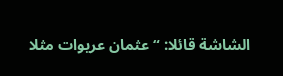الشاشة قائلا: “عثمان عريوات مثلا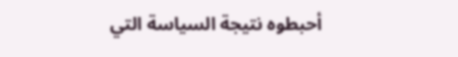أحبطوه نتيجة السياسة التي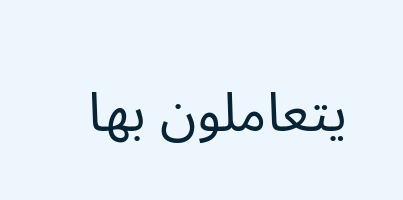يتعاملون بها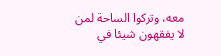معه، وتركوا الساحة لمن لا يفقهون شيئا في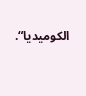الكوميديا“.